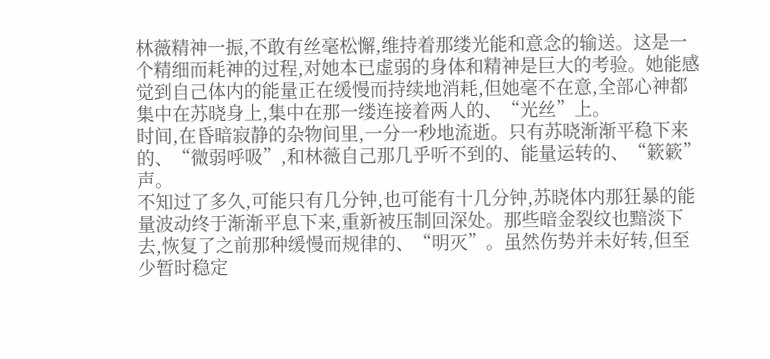林薇精神一振,不敢有丝毫松懈,维持着那缕光能和意念的输送。这是一个精细而耗神的过程,对她本已虚弱的身体和精神是巨大的考验。她能感觉到自己体内的能量正在缓慢而持续地消耗,但她毫不在意,全部心神都集中在苏晓身上,集中在那一缕连接着两人的、“光丝”上。
时间,在昏暗寂静的杂物间里,一分一秒地流逝。只有苏晓渐渐平稳下来的、“微弱呼吸”,和林薇自己那几乎听不到的、能量运转的、“簌簌”声。
不知过了多久,可能只有几分钟,也可能有十几分钟,苏晓体内那狂暴的能量波动终于渐渐平息下来,重新被压制回深处。那些暗金裂纹也黯淡下去,恢复了之前那种缓慢而规律的、“明灭”。虽然伤势并未好转,但至少暂时稳定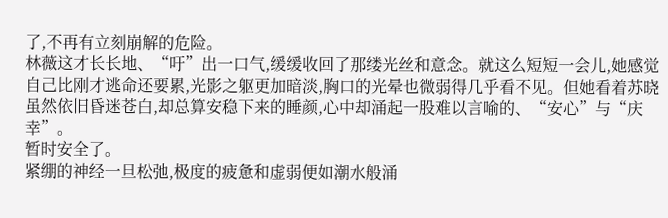了,不再有立刻崩解的危险。
林薇这才长长地、“吁”出一口气,缓缓收回了那缕光丝和意念。就这么短短一会儿,她感觉自己比刚才逃命还要累,光影之躯更加暗淡,胸口的光晕也微弱得几乎看不见。但她看着苏晓虽然依旧昏迷苍白,却总算安稳下来的睡颜,心中却涌起一股难以言喻的、“安心”与“庆幸”。
暂时安全了。
紧绷的神经一旦松弛,极度的疲惫和虚弱便如潮水般涌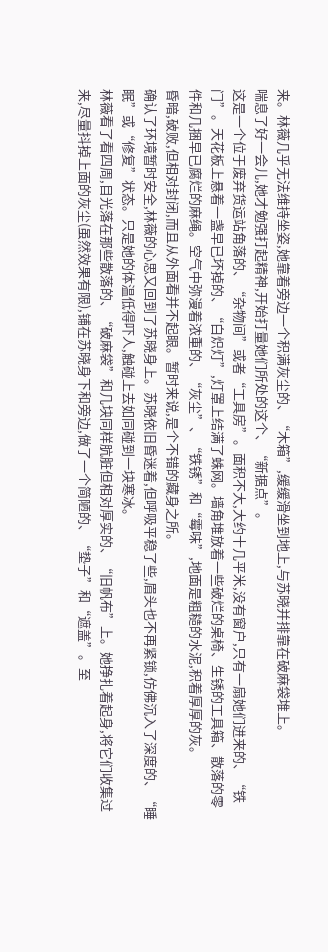来。林薇几乎无法维持坐姿,她靠着旁边一个积满灰尘的、“木箱”,缓缓滑坐到地上,与苏晓并排靠在破麻袋堆上。
喘息了好一会儿,她才勉强打起精神,开始打量她们所处的这个、“新据点”。
这是一个位于废弃货运站角落的、“杂物间”或者“工具房”。面积不大,大约十几平米,没有窗户,只有一扇她们进来的、“铁门”。天花板上悬着一盏早已坏掉的、“白炽灯”,灯罩上结满了蛛网。墙角堆放着一些破烂的桌椅、生锈的工具箱、散落的零件和几捆早已腐烂的麻绳。空气中弥漫着浓重的、“灰尘”、“铁锈”和“霉味”,地面是粗糙的水泥,积着厚厚的灰。
昏暗,破败,但相对封闭,而且从外面看并不起眼。暂时来说,是个不错的藏身之所。
确认了环境暂时安全,林薇的心思又回到了苏晓身上。苏晓依旧昏迷着,但呼吸平稳了些,眉头也不再紧锁,仿佛沉入了深度的、“睡眠”或“修复”状态。只是她的体温低得吓人,触碰上去如同碰到一块寒冰。
林薇看了看四周,目光落在那些散落的、“破麻袋”和几块同样肮脏但相对厚实的、“旧帆布”上。她挣扎着起身,将它们收集过来,尽量抖掉上面的灰尘(虽然效果有限),铺在苏晓身下和旁边,做了一个简陋的、“垫子”和“遮盖”。至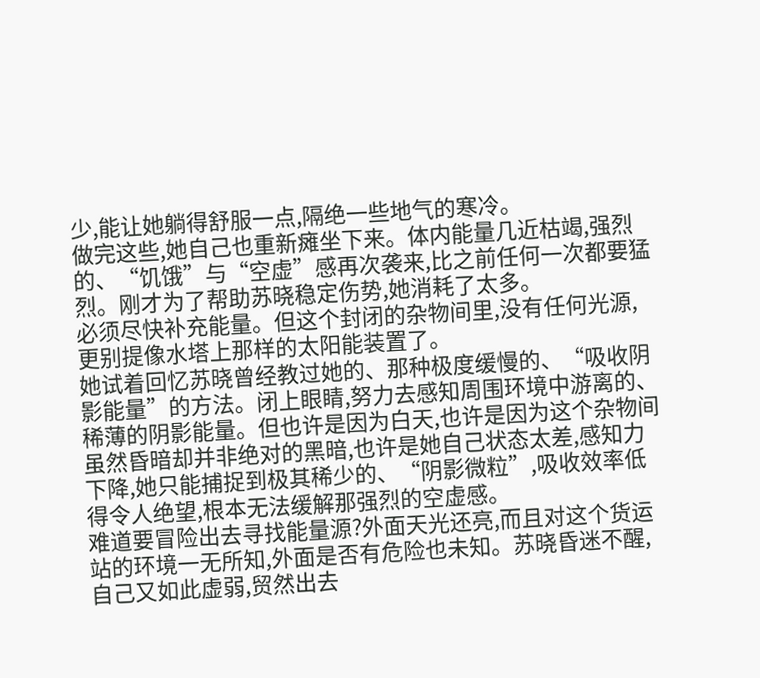少,能让她躺得舒服一点,隔绝一些地气的寒冷。
做完这些,她自己也重新瘫坐下来。体内能量几近枯竭,强烈的、“饥饿”与“空虚”感再次袭来,比之前任何一次都要猛烈。刚才为了帮助苏晓稳定伤势,她消耗了太多。
必须尽快补充能量。但这个封闭的杂物间里,没有任何光源,更别提像水塔上那样的太阳能装置了。
她试着回忆苏晓曾经教过她的、那种极度缓慢的、“吸收阴影能量”的方法。闭上眼睛,努力去感知周围环境中游离的、稀薄的阴影能量。但也许是因为白天,也许是因为这个杂物间虽然昏暗却并非绝对的黑暗,也许是她自己状态太差,感知力下降,她只能捕捉到极其稀少的、“阴影微粒”,吸收效率低得令人绝望,根本无法缓解那强烈的空虚感。
难道要冒险出去寻找能量源?外面天光还亮,而且对这个货运站的环境一无所知,外面是否有危险也未知。苏晓昏迷不醒,自己又如此虚弱,贸然出去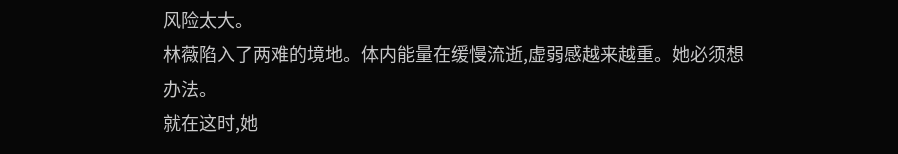风险太大。
林薇陷入了两难的境地。体内能量在缓慢流逝,虚弱感越来越重。她必须想办法。
就在这时,她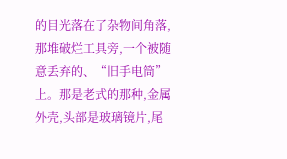的目光落在了杂物间角落,那堆破烂工具旁,一个被随意丢弃的、“旧手电筒”上。那是老式的那种,金属外壳,头部是玻璃镜片,尾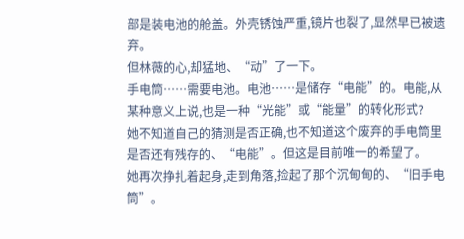部是装电池的舱盖。外壳锈蚀严重,镜片也裂了,显然早已被遗弃。
但林薇的心,却猛地、“动”了一下。
手电筒……需要电池。电池……是储存“电能”的。电能,从某种意义上说,也是一种“光能”或“能量”的转化形式?
她不知道自己的猜测是否正确,也不知道这个废弃的手电筒里是否还有残存的、“电能”。但这是目前唯一的希望了。
她再次挣扎着起身,走到角落,捡起了那个沉甸甸的、“旧手电筒”。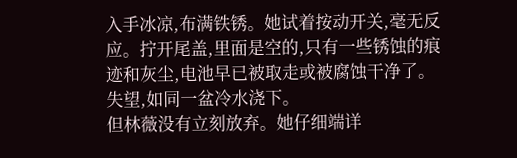入手冰凉,布满铁锈。她试着按动开关,毫无反应。拧开尾盖,里面是空的,只有一些锈蚀的痕迹和灰尘,电池早已被取走或被腐蚀干净了。
失望,如同一盆冷水浇下。
但林薇没有立刻放弃。她仔细端详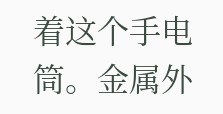着这个手电筒。金属外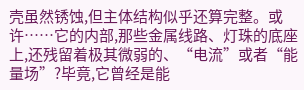壳虽然锈蚀,但主体结构似乎还算完整。或许……它的内部,那些金属线路、灯珠的底座上,还残留着极其微弱的、“电流”或者“能量场”?毕竟,它曾经是能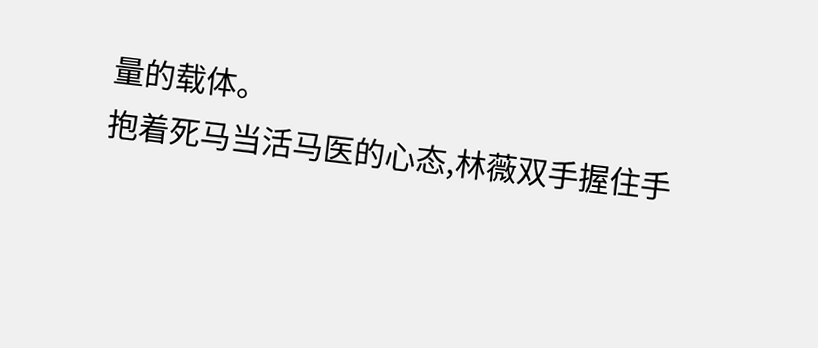量的载体。
抱着死马当活马医的心态,林薇双手握住手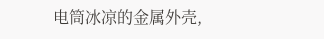电筒冰凉的金属外壳,